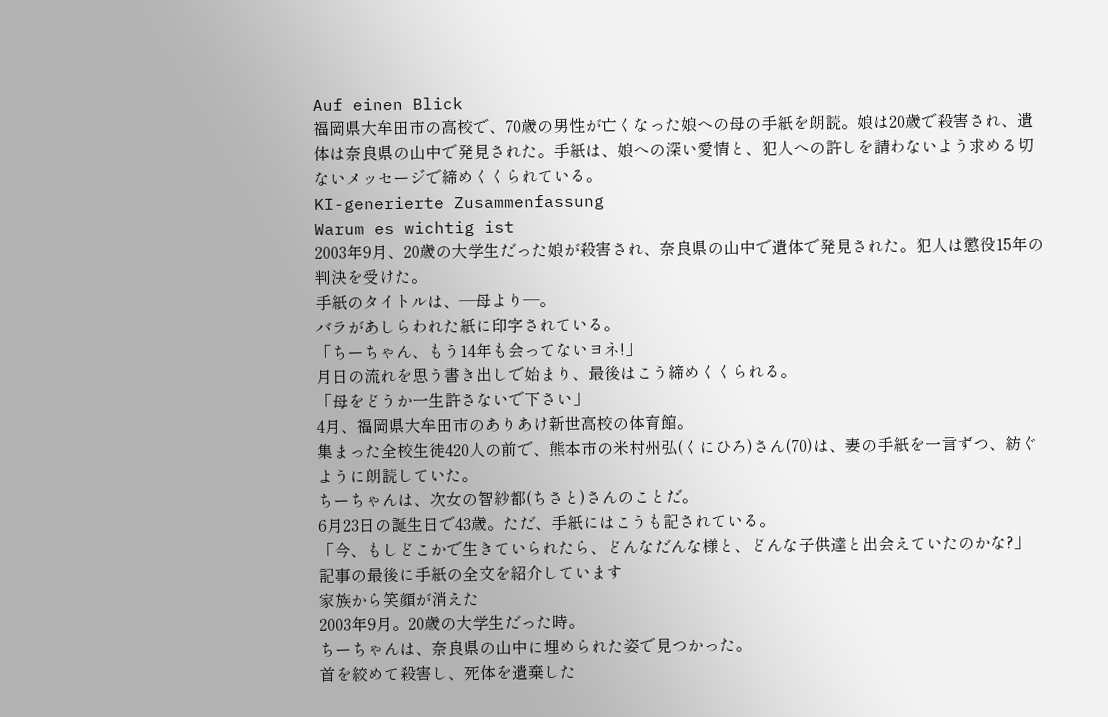Auf einen Blick
福岡県大牟田市の高校で、70歳の男性が亡くなった娘への母の手紙を朗読。娘は20歳で殺害され、遺体は奈良県の山中で発見された。手紙は、娘への深い愛情と、犯人への許しを請わないよう求める切ないメッセージで締めくくられている。
KI-generierte Zusammenfassung
Warum es wichtig ist
2003年9月、20歳の大学生だった娘が殺害され、奈良県の山中で遺体で発見された。犯人は懲役15年の判決を受けた。
手紙のタイトルは、―母より―。
バラがあしらわれた紙に印字されている。
「ちーちゃん、もう14年も会ってないヨネ!」
月日の流れを思う書き出しで始まり、最後はこう締めくくられる。
「母をどうか一生許さないで下さい」
4月、福岡県大牟田市のありあけ新世高校の体育館。
集まった全校生徒420人の前で、熊本市の米村州弘(くにひろ)さん(70)は、妻の手紙を一言ずつ、紡ぐように朗読していた。
ちーちゃんは、次女の智紗都(ちさと)さんのことだ。
6月23日の誕生日で43歳。ただ、手紙にはこうも記されている。
「今、もしどこかで生きていられたら、どんなだんな様と、どんな子供達と出会えていたのかな?」
記事の最後に手紙の全文を紹介しています
家族から笑顔が消えた
2003年9月。20歳の大学生だった時。
ちーちゃんは、奈良県の山中に埋められた姿で見つかった。
首を絞めて殺害し、死体を遺棄した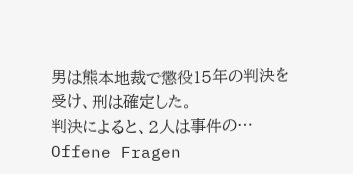男は熊本地裁で懲役15年の判決を受け、刑は確定した。
判決によると、2人は事件の…
Offene Fragen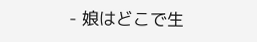- 娘はどこで生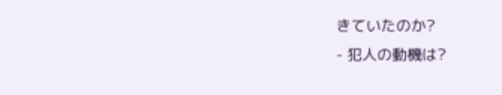きていたのか?
- 犯人の動機は?